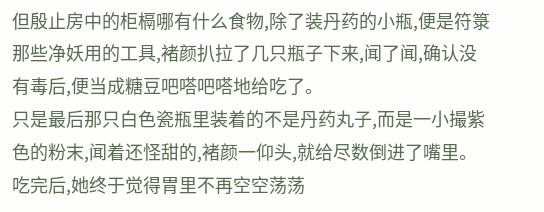但殷止房中的柜槅哪有什么食物,除了装丹药的小瓶,便是符箓那些净妖用的工具,褚颜扒拉了几只瓶子下来,闻了闻,确认没有毒后,便当成糖豆吧嗒吧嗒地给吃了。
只是最后那只白色瓷瓶里装着的不是丹药丸子,而是一小撮紫色的粉末,闻着还怪甜的,褚颜一仰头,就给尽数倒进了嘴里。
吃完后,她终于觉得胃里不再空空荡荡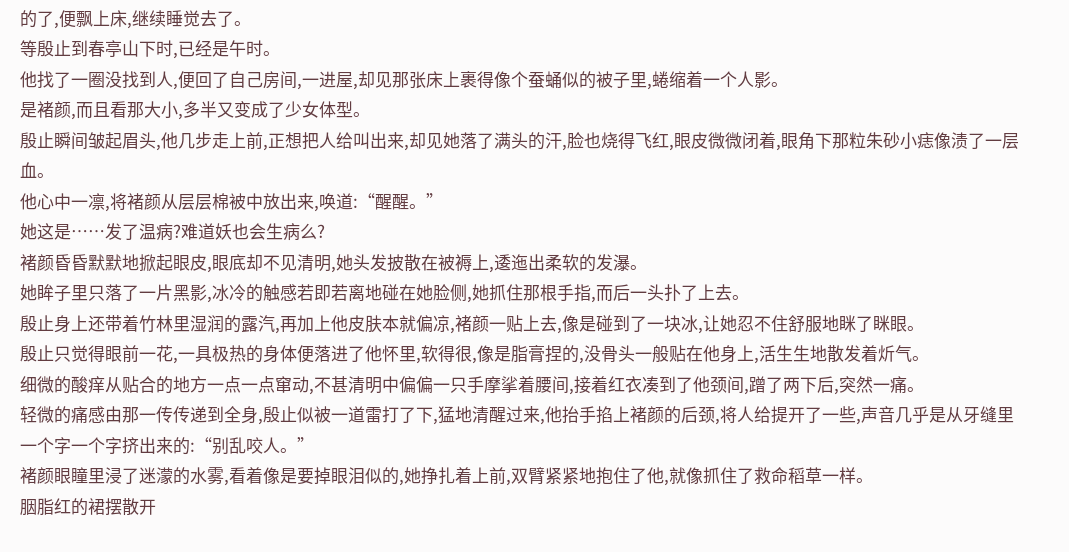的了,便飘上床,继续睡觉去了。
等殷止到春亭山下时,已经是午时。
他找了一圈没找到人,便回了自己房间,一进屋,却见那张床上裹得像个蚕蛹似的被子里,蜷缩着一个人影。
是褚颜,而且看那大小,多半又变成了少女体型。
殷止瞬间皱起眉头,他几步走上前,正想把人给叫出来,却见她落了满头的汗,脸也烧得飞红,眼皮微微闭着,眼角下那粒朱砂小痣像渍了一层血。
他心中一凛,将褚颜从层层棉被中放出来,唤道:“醒醒。”
她这是……发了温病?难道妖也会生病么?
褚颜昏昏默默地掀起眼皮,眼底却不见清明,她头发披散在被褥上,逶迤出柔软的发瀑。
她眸子里只落了一片黑影,冰冷的触感若即若离地碰在她脸侧,她抓住那根手指,而后一头扑了上去。
殷止身上还带着竹林里湿润的露汽,再加上他皮肤本就偏凉,褚颜一贴上去,像是碰到了一块冰,让她忍不住舒服地眯了眯眼。
殷止只觉得眼前一花,一具极热的身体便落进了他怀里,软得很,像是脂膏捏的,没骨头一般贴在他身上,活生生地散发着炘气。
细微的酸痒从贴合的地方一点一点窜动,不甚清明中偏偏一只手摩挲着腰间,接着红衣凑到了他颈间,蹭了两下后,突然一痛。
轻微的痛感由那一传传递到全身,殷止似被一道雷打了下,猛地清醒过来,他抬手掐上褚颜的后颈,将人给提开了一些,声音几乎是从牙缝里一个字一个字挤出来的:“别乱咬人。”
褚颜眼瞳里浸了迷濛的水雾,看着像是要掉眼泪似的,她挣扎着上前,双臂紧紧地抱住了他,就像抓住了救命稻草一样。
胭脂红的裙摆散开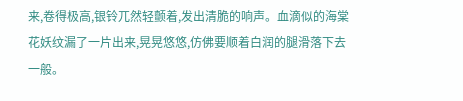来,卷得极高,银铃兀然轻颤着,发出清脆的响声。血滴似的海棠花妖纹漏了一片出来,晃晃悠悠,仿佛要顺着白润的腿滑落下去一般。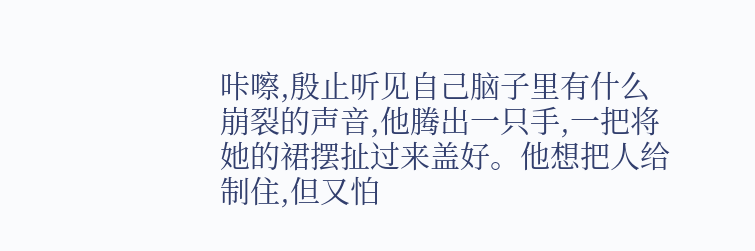咔嚓,殷止听见自己脑子里有什么崩裂的声音,他腾出一只手,一把将她的裙摆扯过来盖好。他想把人给制住,但又怕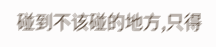碰到不该碰的地方,只得